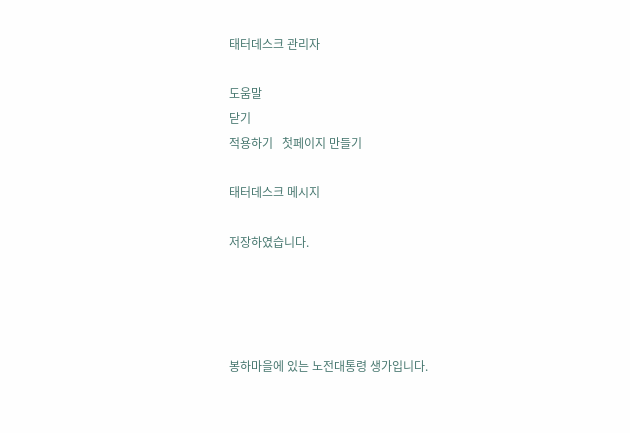태터데스크 관리자

도움말
닫기
적용하기   첫페이지 만들기

태터데스크 메시지

저장하였습니다.




봉하마을에 있는 노전대통령 생가입니다.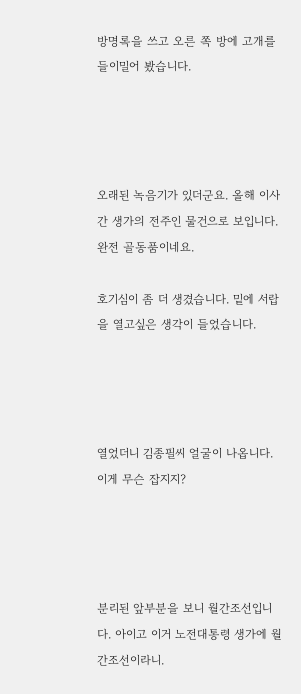방명록을 쓰고 오른 쪽 방에 고개를 들이밀어 봤습니다.




오래된 녹음기가 있더군요. 올해 이사간 생가의 전주인 물건으로 보입니다. 완전 골동품이네요.

호기심이 좀 더 생겼습니다. 밑에 서랍을 열고싶은 생각이 들었습니다.




열었더니 김종필씨 얼굴이 나옵니다. 이게 무슨 잡지지?




분리된 앞부분을 보니 월간조선입니다. 아이고 이거 노전대통령 생가에 월간조선이라니.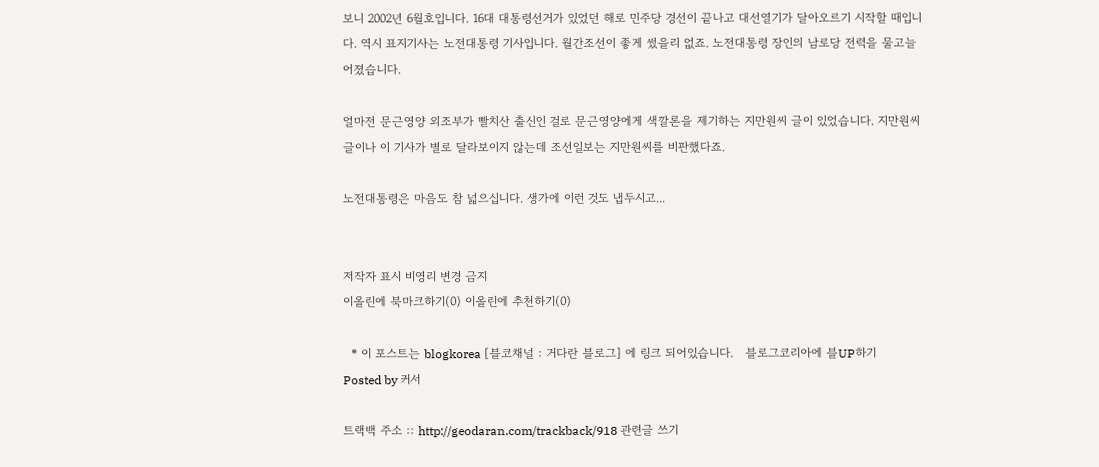보니 2002년 6월호입니다. 16대 대통령선거가 있었던 해로 민주당 경선이 끝나고 대선열기가 달아오르기 시작할 때입니다. 역시 표지기사는 노전대통령 기사입니다. 월간조선이 좋게 썼을리 없죠. 노전대통령 장인의 남로당 전력을 물고늘어졌습니다.

얼마전 문근영양 외조부가 빨치산 출신인 걸로 문근영양에게 색깔론을 제기하는 지만원씨 글이 있었습니다. 지만원씨 글이나 이 기사가 별로 달라보이지 않는데 조선일보는 지만원씨를 비판했다죠.

노전대통령은 마음도 참 넓으십니다. 생가에 이런 것도 냅두시고...


저작자 표시 비영리 변경 금지
이올린에 북마크하기(0) 이올린에 추천하기(0)

  * 이 포스트는 blogkorea [블코채널 : 거다란 블로그] 에 링크 되어있습니다.   블로그코리아에 블UP하기
Posted by 커서

트랙백 주소 :: http://geodaran.com/trackback/918 관련글 쓰기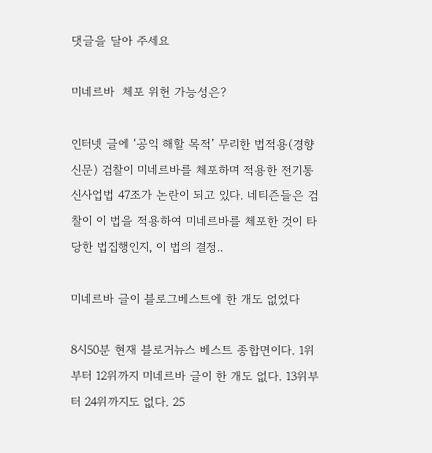댓글을 달아 주세요

미네르바  체포 위헌 가능성은?

인터넷 글에 ‘공익 해할 목적’ 무리한 법적용(경향신문) 검찰이 미네르바를 체포하며 적용한 전기통신사업법 47조가 논란이 되고 있다. 네티즌들은 검찰이 이 법을 적용하여 미네르바를 체포한 것이 타당한 법집행인지, 이 법의 결정..

미네르바 글이 블로그베스트에 한 개도 없었다

8시50분 현재 블로거뉴스 베스트 종합면이다. 1위부터 12위까지 미네르바 글이 한 개도 없다. 13위부터 24위까지도 없다. 25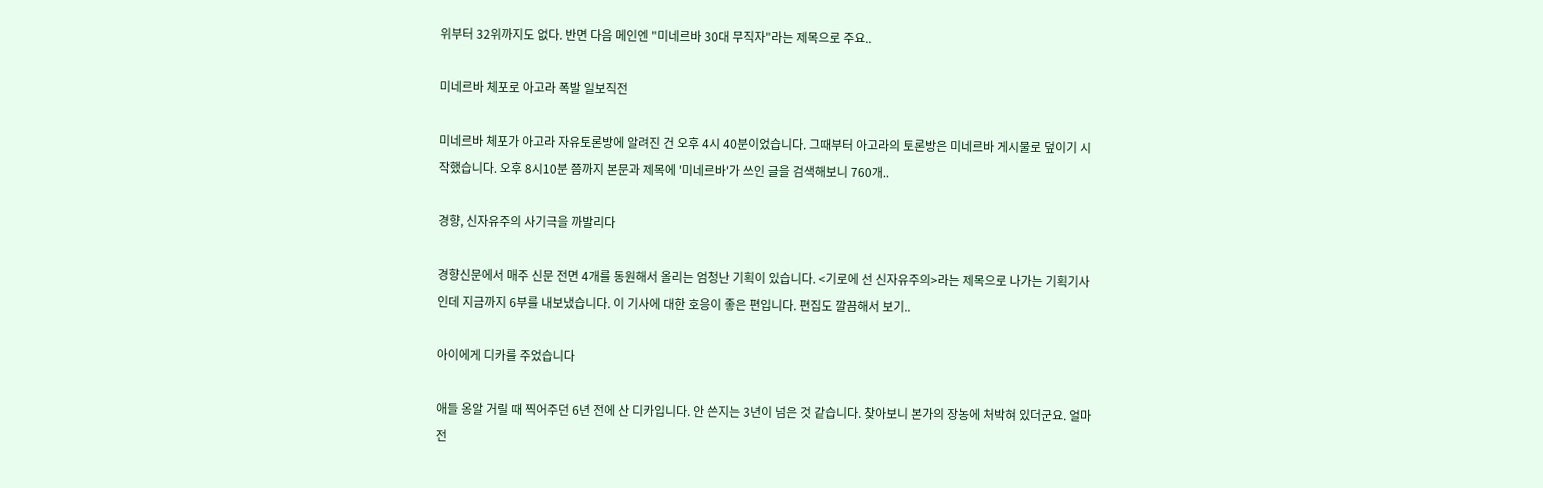위부터 32위까지도 없다. 반면 다음 메인엔 "미네르바 30대 무직자"라는 제목으로 주요..

미네르바 체포로 아고라 폭발 일보직전

미네르바 체포가 아고라 자유토론방에 알려진 건 오후 4시 40분이었습니다. 그때부터 아고라의 토론방은 미네르바 게시물로 덮이기 시작했습니다. 오후 8시10분 쯤까지 본문과 제목에 '미네르바'가 쓰인 글을 검색해보니 760개..

경향, 신자유주의 사기극을 까발리다

경향신문에서 매주 신문 전면 4개를 동원해서 올리는 엄청난 기획이 있습니다. <기로에 선 신자유주의>라는 제목으로 나가는 기획기사인데 지금까지 6부를 내보냈습니다. 이 기사에 대한 호응이 좋은 편입니다. 편집도 깔끔해서 보기..

아이에게 디카를 주었습니다

애들 옹알 거릴 때 찍어주던 6년 전에 산 디카입니다. 안 쓴지는 3년이 넘은 것 같습니다. 찾아보니 본가의 장농에 처박혀 있더군요. 얼마 전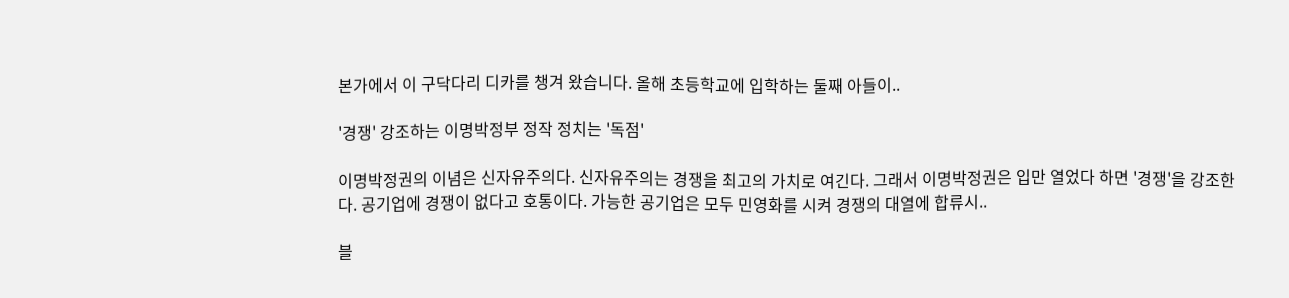본가에서 이 구닥다리 디카를 챙겨 왔습니다. 올해 초등학교에 입학하는 둘째 아들이..

'경쟁' 강조하는 이명박정부 정작 정치는 '독점'

이명박정권의 이념은 신자유주의다. 신자유주의는 경쟁을 최고의 가치로 여긴다. 그래서 이명박정권은 입만 열었다 하면 '경쟁'을 강조한다. 공기업에 경쟁이 없다고 호통이다. 가능한 공기업은 모두 민영화를 시켜 경쟁의 대열에 합류시..

블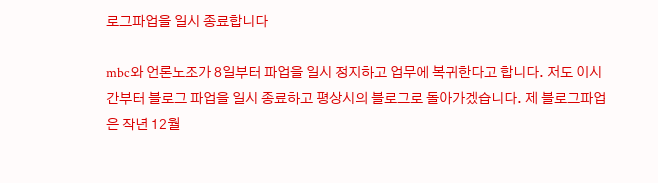로그파업을 일시 종료합니다

mbc와 언론노조가 8일부터 파업을 일시 정지하고 업무에 복귀한다고 합니다. 저도 이시간부터 블로그 파업을 일시 종료하고 평상시의 블로그로 돌아가겠습니다. 제 블로그파업은 작년 12월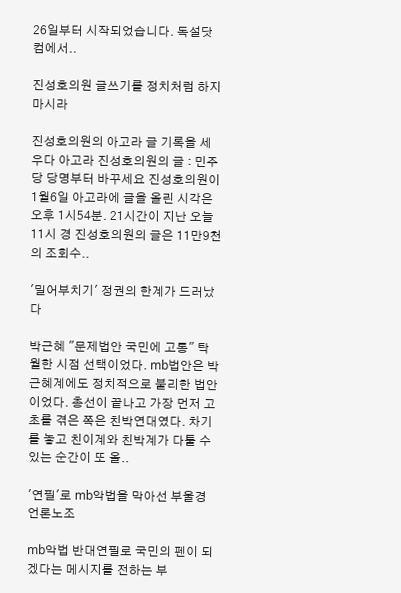26일부터 시작되었습니다. 독설닷컴에서..

진성호의원 글쓰기를 정치처럼 하지 마시라

진성호의원의 아고라 글 기록을 세우다 아고라 진성호의원의 글 : 민주당 당명부터 바꾸세요 진성호의원이 1월6일 아고라에 글을 올린 시각은 오후 1시54분. 21시간이 지난 오늘 11시 경 진성호의원의 글은 11만9천의 조회수..

'밀어부치기' 정권의 한계가 드러났다

박근혜 "문제법안 국민에 고통" 탁월한 시점 선택이었다. mb법안은 박근혜계에도 정치적으로 불리한 법안이었다. 총선이 끝나고 가장 먼저 고초를 겪은 쪽은 친박연대였다. 차기를 놓고 친이계와 친박계가 다툴 수 있는 순간이 또 올..

'연필'로 mb악법을 막아선 부울경 언론노조

mb악법 반대연필로 국민의 펜이 되겠다는 메시지를 전하는 부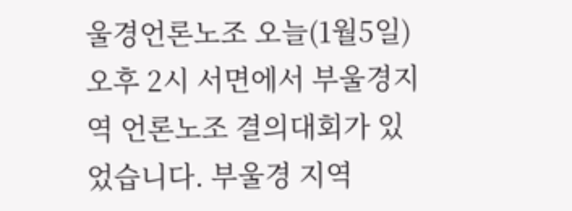울경언론노조 오늘(1월5일) 오후 2시 서면에서 부울경지역 언론노조 결의대회가 있었습니다. 부울경 지역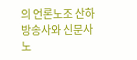의 언론노조 산하 방송사와 신문사 노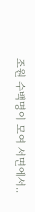조원 수백명이 모여 서면에서..